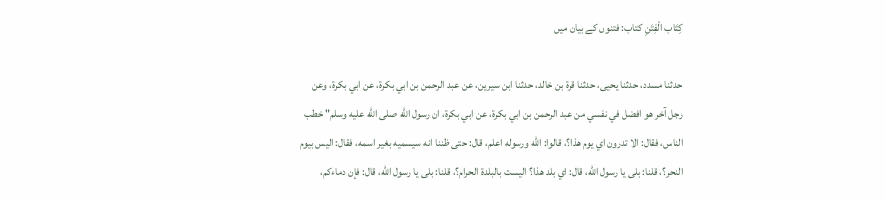كِتَاب الْفِتَنِ کتاب: فتنوں کے بیان میں

حدثنا مسدد، حدثنا يحيى، حدثنا قرة بن خالد، حدثنا ابن سيرين، عن عبد الرحمن بن ابي بكرة، عن ابي بكرة، وعن رجل آخر هو افضل في نفسي من عبد الرحمن بن ابي بكرة، عن ابي بكرة، ان رسول الله صلى الله عليه وسلم" خطب الناس، فقال: الا تدرون اي يوم هذا؟، قالوا: الله ورسوله اعلم، قال: حتى ظننا انه سيسميه بغير اسمه، فقال: اليس بيوم النحر؟، قلنا: بلى يا رسول الله، قال: اي بلد هذا؟ اليست بالبلدة الحرام؟، قلنا: بلى يا رسول الله، قال: فإن دماءكم،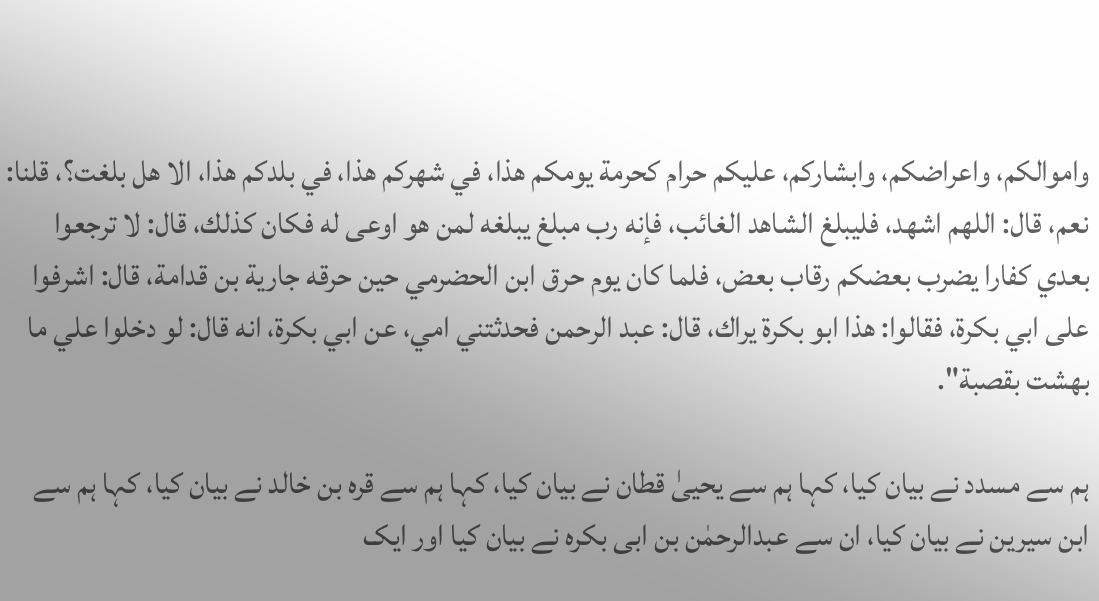واموالكم، واعراضكم، وابشاركم، عليكم حرام كحرمة يومكم هذا، في شهركم هذا، في بلدكم هذا، الا هل بلغت؟، قلنا: نعم، قال: اللهم اشهد، فليبلغ الشاهد الغائب، فإنه رب مبلغ يبلغه لمن هو اوعى له فكان كذلك، قال: لا ترجعوا بعدي كفارا يضرب بعضكم رقاب بعض، فلما كان يوم حرق ابن الحضرمي حين حرقه جارية بن قدامة، قال: اشرفوا على ابي بكرة، فقالوا: هذا ابو بكرة يراك، قال: عبد الرحمن فحدثتني امي، عن ابي بكرة، انه قال: لو دخلوا علي ما بهشت بقصبة".

ہم سے مسدد نے بیان کیا، کہا ہم سے یحییٰ قطان نے بیان کیا، کہا ہم سے قرہ بن خالد نے بیان کیا، کہا ہم سے ابن سیرین نے بیان کیا، ان سے عبدالرحمٰن بن ابی بکرہ نے بیان کیا اور ایک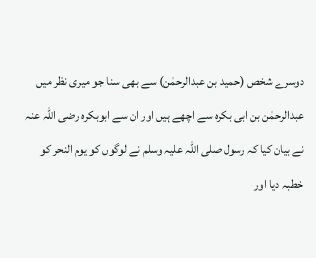دوسرے شخص (حمید بن عبدالرحمٰن) سے بھی سنا جو میری نظر میں عبدالرحمٰن بن ابی بکرہ سے اچھے ہیں اور ان سے ابوبکرہ رضی اللہ عنہ نے بیان کیا کہ رسول صلی اللہ علیہ وسلم نے لوگوں کو یوم النحر کو خطبہ دیا اور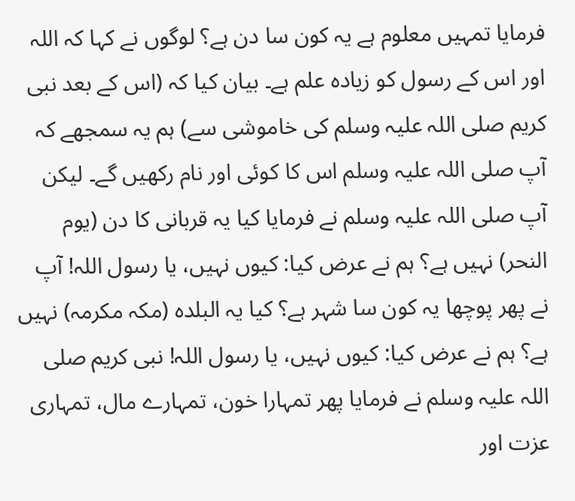فرمایا تمہیں معلوم ہے یہ کون سا دن ہے؟ لوگوں نے کہا کہ اللہ اور اس کے رسول کو زیادہ علم ہے۔ بیان کیا کہ (اس کے بعد نبی کریم صلی اللہ علیہ وسلم کی خاموشی سے) ہم یہ سمجھے کہ آپ صلی اللہ علیہ وسلم اس کا کوئی اور نام رکھیں گے۔ لیکن آپ صلی اللہ علیہ وسلم نے فرمایا کیا یہ قربانی کا دن (یوم النحر) نہیں ہے؟ ہم نے عرض کیا: کیوں نہیں، یا رسول اللہ! آپ نے پھر پوچھا یہ کون سا شہر ہے؟ کیا یہ البلدہ (مکہ مکرمہ) نہیں ہے؟ ہم نے عرض کیا: کیوں نہیں، یا رسول اللہ! نبی کریم صلی اللہ علیہ وسلم نے فرمایا پھر تمہارا خون، تمہارے مال، تمہاری عزت اور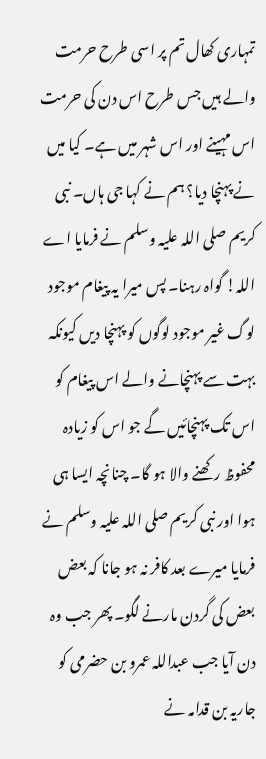تمہاری کھال تم پر اسی طرح حرمت والے ہیں جس طرح اس دن کی حرمت اس مہینے اور اس شہر میں ہے۔ کیا میں نے پہنچا دیا؟ ہم نے کہا جی ہاں۔ نبی کریم صلی اللہ علیہ وسلم نے فرمایا اے اللہ! گواہ رہنا۔ پس میرا یہ پیغام موجود لوگ غیر موجود لوگوں کو پہنچا دیں کیونکہ بہت سے پہنچانے والے اس پیغام کو اس تک پہنچائیں گے جو اس کو زیادہ محفوظ رکھنے والا ہو گا۔ چنانچہ ایسا ہی ہوا اور نبی کریم صلی اللہ علیہ وسلم نے فرمایا میرے بعد کافر نہ ہو جانا کہ بعض بعض کی گردن مارنے لگو۔ پھر جب وہ دن آیا جب عبداللہ عمرو بن حضرمی کو جاریہ بن قدامہ نے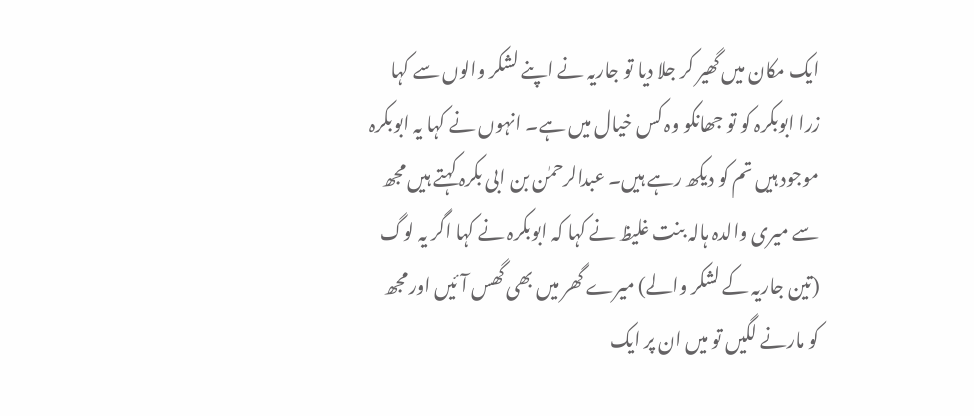ایک مکان میں گھیر کر جلا دیا تو جاریہ نے اپنے لشکر والوں سے کہا زرا ابوبکرہ کو تو جھانکو وہ کس خیال میں ہے۔ انہوں نے کہا یہ ابوبکرہ موجود ہیں تم کو دیکھ رہے ہیں۔ عبدالرحمٰن بن ابی بکرہ کہتے ہیں مجھ سے میری والدہ ہالہ بنت غلیظ نے کہا کہ ابوبکرہ نے کہا اگر یہ لوگ (تین جاریہ کے لشکر والے) میرے گھر میں بھی گھس آئیں اور مجھ کو مارنے لگیں تو میں ان پر ایک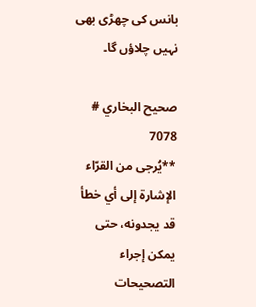بانس کی چھڑی بھی نہیں چلاؤں گا۔

صحيح البخاري # 7078
**يُرجى من القرّاء الإشارة إلى أي خطأ قد يجدونه، حتى يمكن إجراء التصحيحات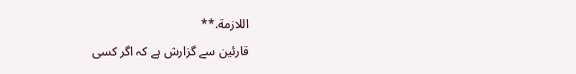اللازمة.**
قارئین سے گزارش ہے کہ اگر کسی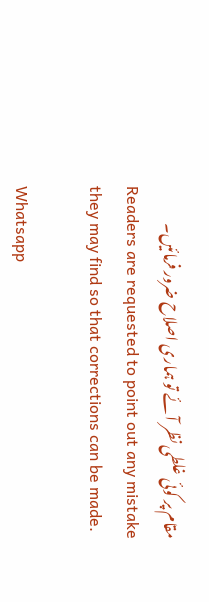مقام پر کوئی غلطی نظر آئے تو ہماری اصلاح ضرور فرمائیں۔
Readers are requested to point out any mistake they may find so that corrections can be made.

Whatsapp